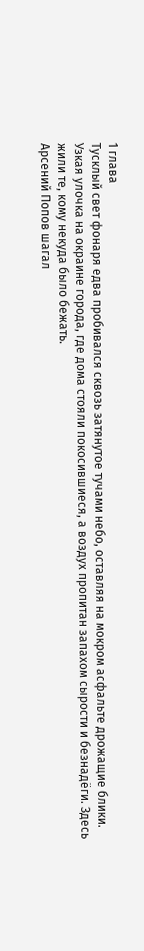1 глава
Тусклый свет фонаря едва пробивался сквозь затянутое тучами небо, оставляя на мокром асфальте дрожащие блики. Узкая улочка на окраине города, где дома стояли покосившиеся, а воздух пропитан запахом сырости и безнадёги. Здесь жили те, кому некуда было бежать.
Арсений Попов шагал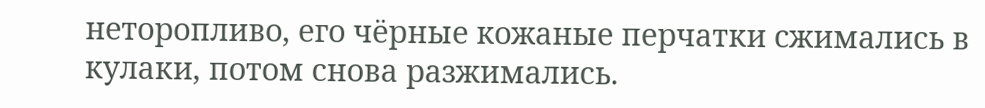неторопливо, его чёрные кожаные перчатки сжимались в кулаки, потом снова разжимались.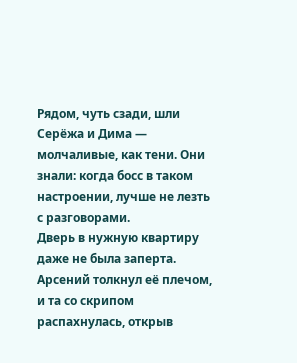Рядом, чуть сзади, шли Серёжа и Дима — молчаливые, как тени. Они знали: когда босс в таком настроении, лучше не лезть с разговорами.
Дверь в нужную квартиру даже не была заперта. Арсений толкнул её плечом, и та со скрипом распахнулась, открыв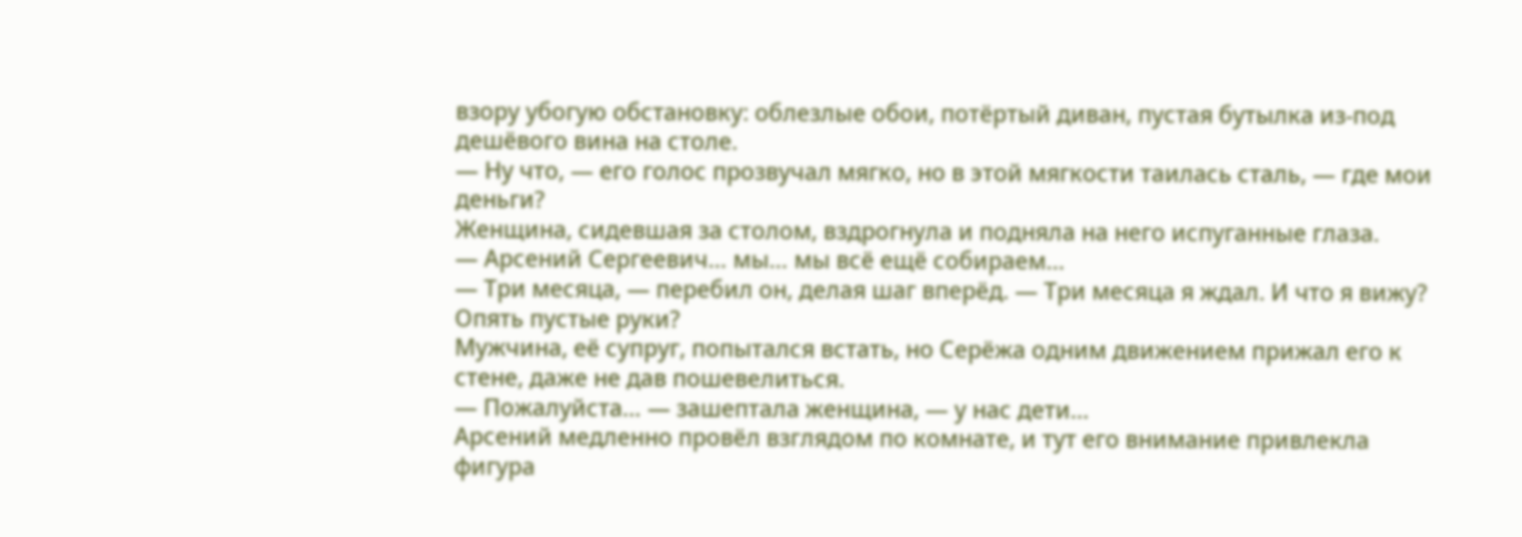взору убогую обстановку: облезлые обои, потёртый диван, пустая бутылка из-под дешёвого вина на столе.
— Ну что, — его голос прозвучал мягко, но в этой мягкости таилась сталь, — где мои деньги?
Женщина, сидевшая за столом, вздрогнула и подняла на него испуганные глаза.
— Арсений Сергеевич… мы… мы всё ещё собираем…
— Три месяца, — перебил он, делая шаг вперёд. — Три месяца я ждал. И что я вижу? Опять пустые руки?
Мужчина, её супруг, попытался встать, но Серёжа одним движением прижал его к стене, даже не дав пошевелиться.
— Пожалуйста… — зашептала женщина, — у нас дети…
Арсений медленно провёл взглядом по комнате, и тут его внимание привлекла фигура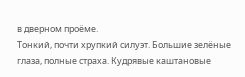в дверном проёме.
Тонкий, почти хрупкий силуэт. Большие зелёные глаза, полные страха. Кудрявые каштановые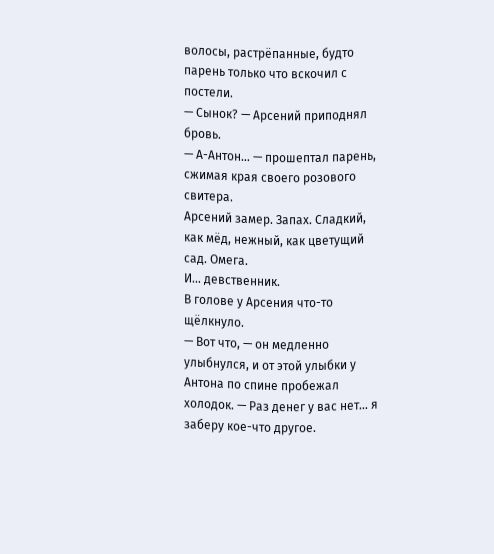волосы, растрёпанные, будто парень только что вскочил с постели.
— Сынок? — Арсений приподнял бровь.
— А-Антон… — прошептал парень, сжимая края своего розового свитера.
Арсений замер. Запах. Сладкий, как мёд, нежный, как цветущий сад. Омега.
И… девственник.
В голове у Арсения что-то щёлкнуло.
— Вот что, — он медленно улыбнулся, и от этой улыбки у Антона по спине пробежал холодок. — Раз денег у вас нет… я заберу кое-что другое.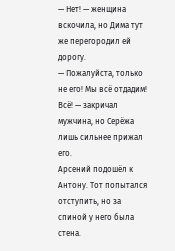— Нет! — женщина вскочила, но Дима тут же перегородил ей дорогу.
— Пожалуйста, только не его! Мы всё отдадим! Всё! — закричал мужчина, но Серёжа лишь сильнее прижал его.
Арсений подошёл к Антону. Тот попытался отступить, но за спиной у него была стена.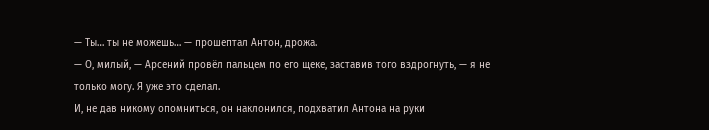— Ты… ты не можешь… — прошептал Антон, дрожа.
— О, милый, — Арсений провёл пальцем по его щеке, заставив того вздрогнуть, — я не только могу. Я уже это сделал.
И, не дав никому опомниться, он наклонился, подхватил Антона на руки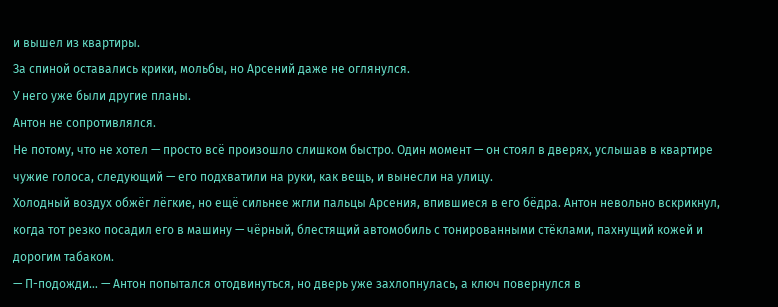и вышел из квартиры.
За спиной оставались крики, мольбы, но Арсений даже не оглянулся.
У него уже были другие планы.
Антон не сопротивлялся.
Не потому, что не хотел — просто всё произошло слишком быстро. Один момент — он стоял в дверях, услышав в квартире чужие голоса, следующий — его подхватили на руки, как вещь, и вынесли на улицу.
Холодный воздух обжёг лёгкие, но ещё сильнее жгли пальцы Арсения, впившиеся в его бёдра. Антон невольно вскрикнул, когда тот резко посадил его в машину — чёрный, блестящий автомобиль с тонированными стёклами, пахнущий кожей и дорогим табаком.
— П-подожди… — Антон попытался отодвинуться, но дверь уже захлопнулась, а ключ повернулся в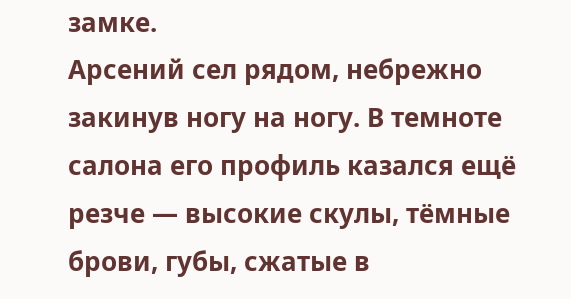замке.
Арсений сел рядом, небрежно закинув ногу на ногу. В темноте салона его профиль казался ещё резче — высокие скулы, тёмные брови, губы, сжатые в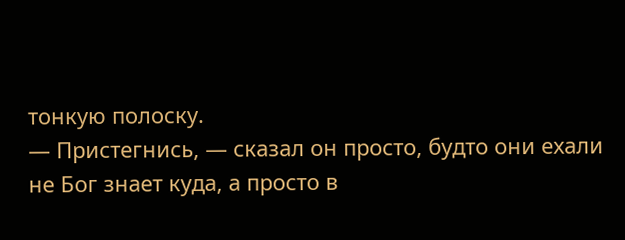тонкую полоску.
— Пристегнись, — сказал он просто, будто они ехали не Бог знает куда, а просто в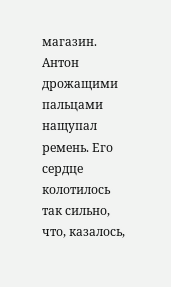магазин.
Антон дрожащими пальцами нащупал ремень. Его сердце колотилось так сильно, что, казалось,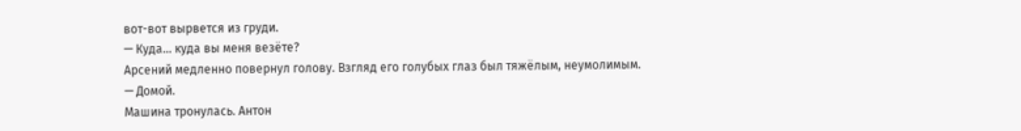вот-вот вырвется из груди.
— Куда… куда вы меня везёте?
Арсений медленно повернул голову. Взгляд его голубых глаз был тяжёлым, неумолимым.
— Домой.
Машина тронулась. Антон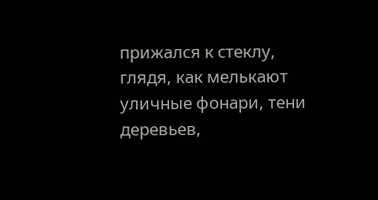прижался к стеклу, глядя, как мелькают уличные фонари, тени деревьев,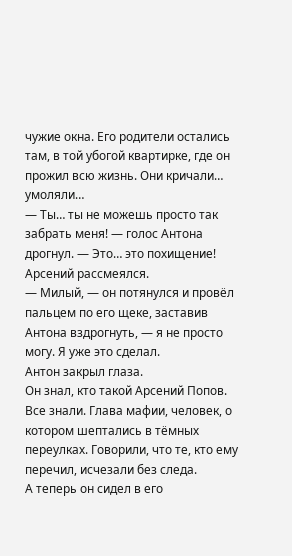чужие окна. Его родители остались там, в той убогой квартирке, где он прожил всю жизнь. Они кричали… умоляли…
— Ты… ты не можешь просто так забрать меня! — голос Антона дрогнул. — Это… это похищение!
Арсений рассмеялся.
— Милый, — он потянулся и провёл пальцем по его щеке, заставив Антона вздрогнуть, — я не просто могу. Я уже это сделал.
Антон закрыл глаза.
Он знал, кто такой Арсений Попов. Все знали. Глава мафии, человек, о котором шептались в тёмных переулках. Говорили, что те, кто ему перечил, исчезали без следа.
А теперь он сидел в его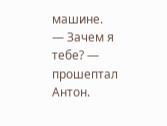машине.
— Зачем я тебе? — прошептал Антон.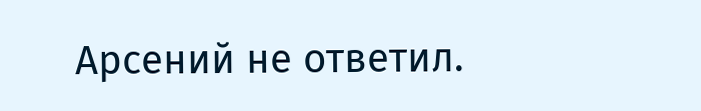Арсений не ответил.